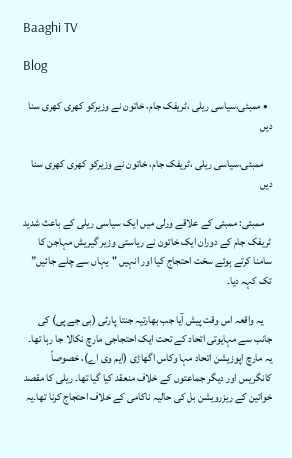Baaghi TV

Blog

  • ممبئی،سیاسی ریلی ،ٹریفک جام، خاتون نے وزیرکو کھری کھری سنا دیں

    ممبئی،سیاسی ریلی ،ٹریفک جام، خاتون نے وزیرکو کھری کھری سنا دیں

    ممبئی: ممبئی کے علاقے ورلی میں ایک سیاسی ریلی کے باعث شدید ٹریفک جام کے دوران ایک خاتون نے ریاستی وزیر گیریش مہاجن کا سامنا کرتے ہوئے سخت احتجاج کیا اور انہیں "یہاں سے چلے جائیں” تک کہہ دیا۔

    یہ واقعہ اس وقت پیش آیا جب بھارتیہ جنتا پارٹی (بی جے پی) کی جانب سے مہایوتی اتحاد کے تحت ایک احتجاجی مارچ نکالا جا رہا تھا۔ یہ مارچ اپوزیشن اتحاد مہا وکاس اگھاڑی (ایم وی اے)، خصوصاً کانگریس اور دیگر جماعتوں کے خلاف منعقد کیا گیا تھا۔ ریلی کا مقصد خواتین کے ریزرویشن بل کی حالیہ ناکامی کے خلاف احتجاج کرنا تھا۔یہ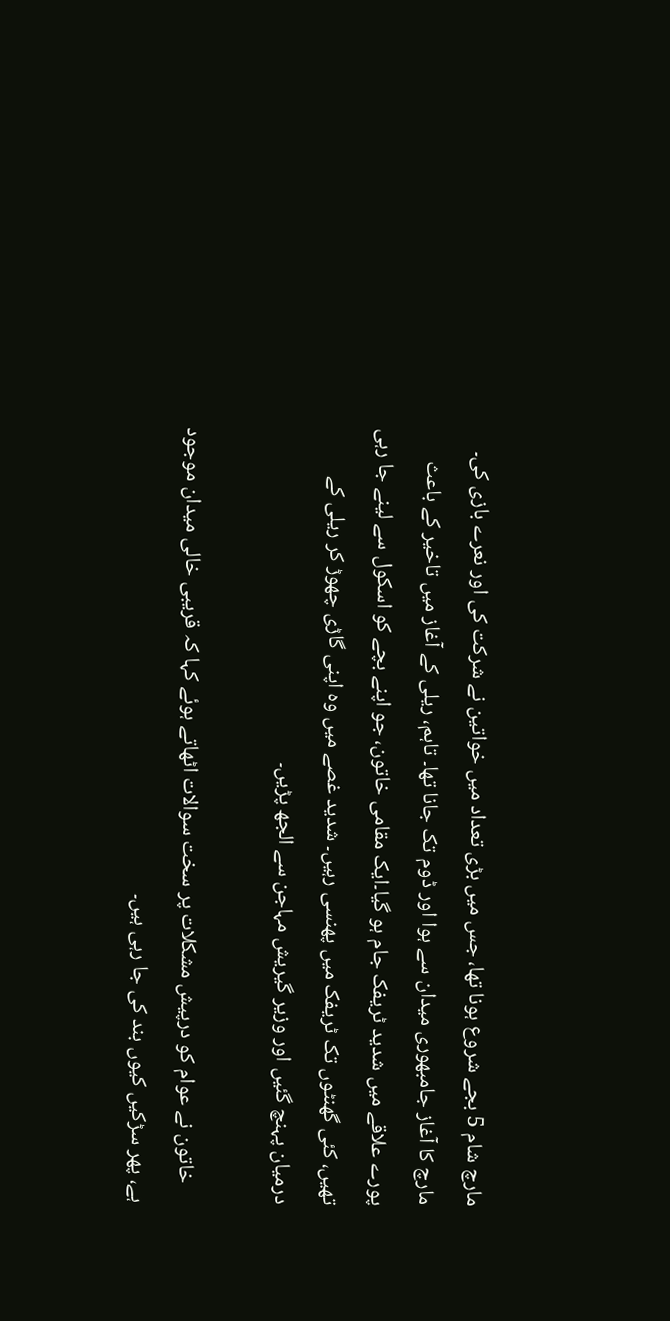مارچ شام 5 بجے شروع ہونا تھا، جس میں بڑی تعداد میں خواتین نے شرکت کی اور نعرے بازی کی۔ مارچ کا آغاز جامبھوری میدان سے ہوا اور ڈوم تک جانا تھا۔ تاہم، ریلی کے آغاز میں تاخیر کے باعث پورے علاقے میں شدید ٹریفک جام ہو گیا۔ایک مقامی خاتون، جو اپنے بچے کو اسکول سے لینے جا رہی تھیں، کئی گھنٹوں تک ٹریفک میں پھنسی رہیں۔ شدید غصے میں وہ اپنی گاڑی چھوڑ کر ریلی کے درمیان پہنچ گئیں اور وزیر گیریش مہاجن سے الجھ پڑیں۔

    خاتون نے عوام کو درپیش مشکلات پر سخت سوالات اٹھاتے ہوئے کہا کہ قریبی خالی میدان موجود ہے، پھر سڑکیں کیوں بند کی جا رہی ہیں۔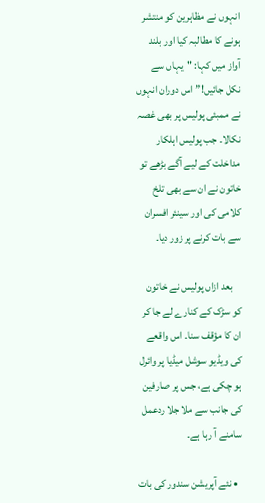انہوں نے مظاہرین کو منتشر ہونے کا مطالبہ کیا اور بلند آواز میں کہا: "یہاں سے نکل جائیں!”اس دوران انہوں نے ممبئی پولیس پر بھی غصہ نکالا۔ جب پولیس اہلکار مداخلت کے لیے آگے بڑھے تو خاتون نے ان سے بھی تلخ کلامی کی اور سینئر افسران سے بات کرنے پر زور دیا۔

    بعد ازاں پولیس نے خاتون کو سڑک کے کنارے لے جا کر ان کا مؤقف سنا۔ اس واقعے کی ویڈیو سوشل میڈیا پر وائرل ہو چکی ہے، جس پر صارفین کی جانب سے ملا جلا ردعمل سامنے آ رہا ہے۔

  • نئے آپریشن سندور کی بات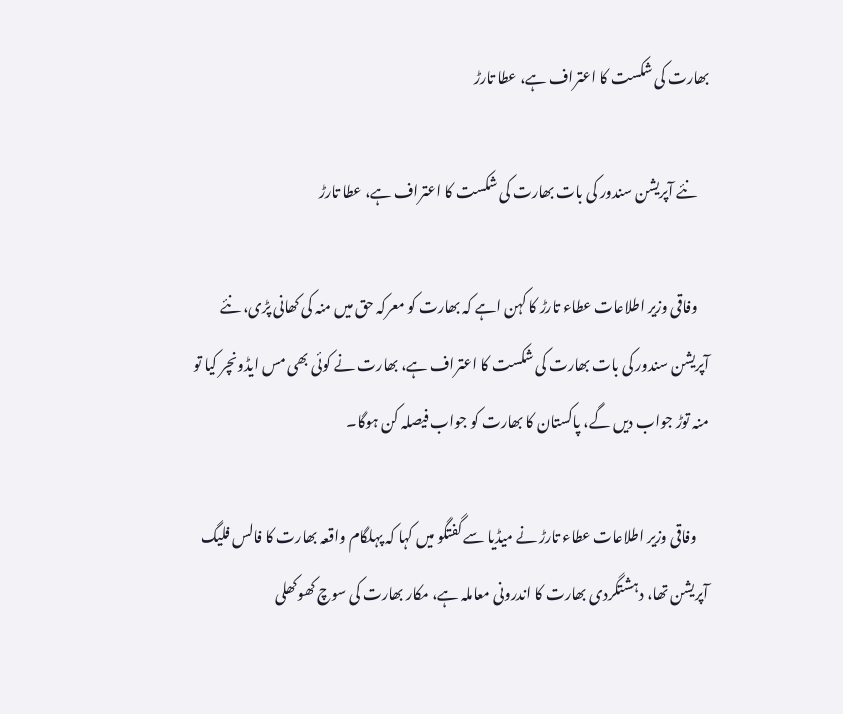بھارت کی شکست کا اعتراف ہے، عطا تارڑ

    نئے آپریشن سندور کی بات بھارت کی شکست کا اعتراف ہے، عطا تارڑ

    وفاقی وزیر اطلاعات عطاء تارڑ کا کہن اہے کہ بھارت کو معرکہ حق میں منہ کی کھانی پڑی، نئے آپریشن سندور کی بات بھارت کی شکست کا اعتراف ہے، بھارت نے کوئی بھی مس ایڈونچر کیا تو منہ توڑ جواب دیں گے، پاکستان کا بھارت کو جواب فیصلہ کن ہوگا۔

    وفاقی وزیر اطلاعات عطاء تارڑ نے میڈیا سے گفتگو میں کہا کہ پہلگام واقعہ بھارت کا فالس فلیگ آپریشن تھا، دہشتگردی بھارت کا اندرونی معاملہ ہے، مکار بھارت کی سوچ کھوکھلی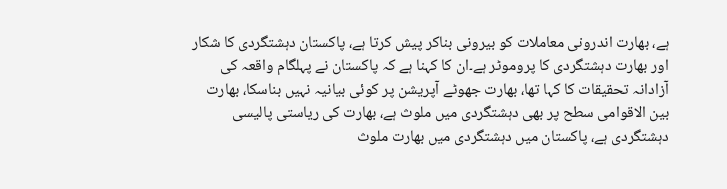ہے، بھارت اندرونی معاملات کو بیرونی بناکر پیش کرتا ہے، پاکستان دہشتگردی کا شکار اور بھارت دہشتگردی کا پروموٹر ہے۔ان کا کہنا ہے کہ پاکستان نے پہلگام واقعہ کی آزادانہ تحقیقات کا کہا تھا، بھارت جھوٹے آپریشن پر کوئی بیانیہ نہیں بناسکا، بھارت بین الاقوامی سطح پر بھی دہشتگردی میں ملوث ہے، بھارت کی ریاستی پالیسی دہشتگردی ہے، پاکستان میں دہشتگردی میں بھارت ملوث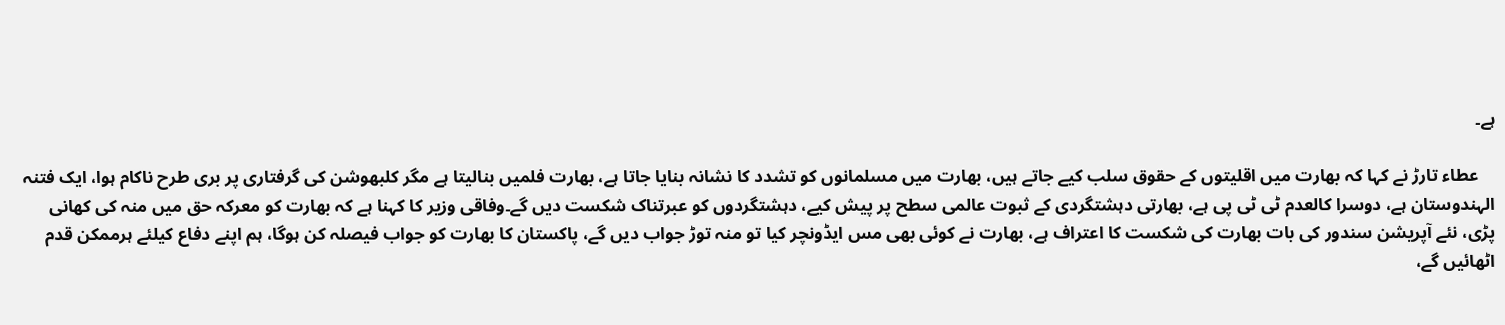ہے۔

    عطاء تارڑ نے کہا کہ بھارت میں اقلیتوں کے حقوق سلب کیے جاتے ہیں، بھارت میں مسلمانوں کو تشدد کا نشانہ بنایا جاتا ہے، بھارت فلمیں بنالیتا ہے مگر کلبھوشن کی گرفتاری پر بری طرح ناکام ہوا، ایک فتنہ الہندوستان ہے، دوسرا کالعدم ٹی ٹی پی ہے، بھارتی دہشتگردی کے ثبوت عالمی سطح پر پیش کیے، دہشتگردوں کو عبرتناک شکست دیں گے۔وفاقی وزیر کا کہنا ہے کہ بھارت کو معرکہ حق میں منہ کی کھانی پڑی، نئے آپریشن سندور کی بات بھارت کی شکست کا اعتراف ہے، بھارت نے کوئی بھی مس ایڈونچر کیا تو منہ توڑ جواب دیں گے، پاکستان کا بھارت کو جواب فیصلہ کن ہوگا، ہم اپنے دفاع کیلئے ہرممکن قدم اٹھائیں گے،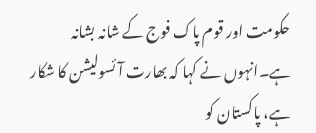حکومت اور قوم پاک فوج کے شانہ بشانہ ہے۔انہوں نے کہا کہ بھارت آئسولیشن کا شکار ہے، پاکستان کو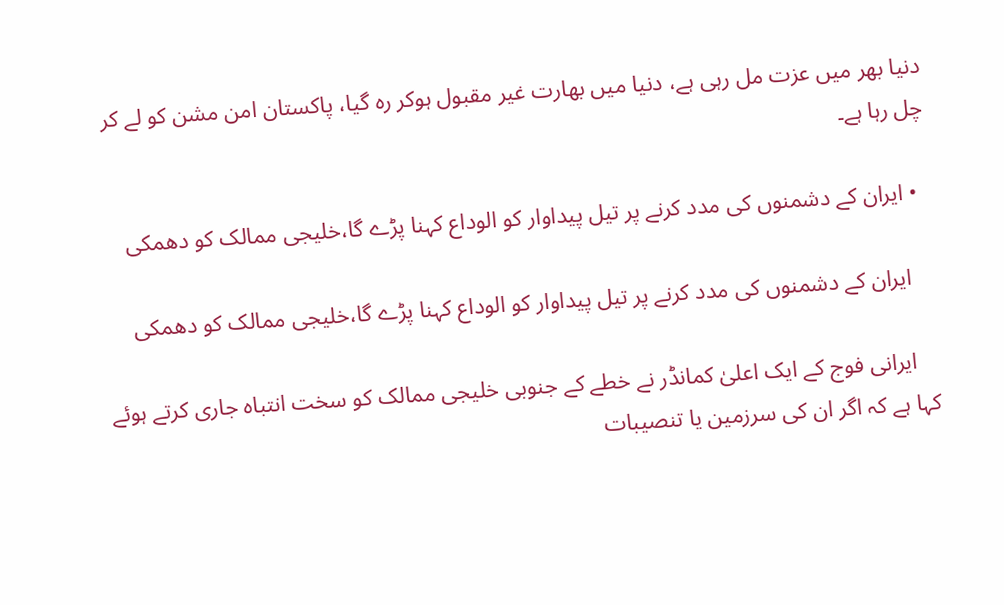دنیا بھر میں عزت مل رہی ہے، دنیا میں بھارت غیر مقبول ہوکر رہ گیا، پاکستان امن مشن کو لے کر چل رہا ہے۔

  • ایران کے دشمنوں کی مدد کرنے پر تیل پیداوار کو الوداع کہنا پڑے گا،خلیجی ممالک کو دھمکی

    ایران کے دشمنوں کی مدد کرنے پر تیل پیداوار کو الوداع کہنا پڑے گا،خلیجی ممالک کو دھمکی

    ایرانی فوج کے ایک اعلیٰ کمانڈر نے خطے کے جنوبی خلیجی ممالک کو سخت انتباہ جاری کرتے ہوئے کہا ہے کہ اگر ان کی سرزمین یا تنصیبات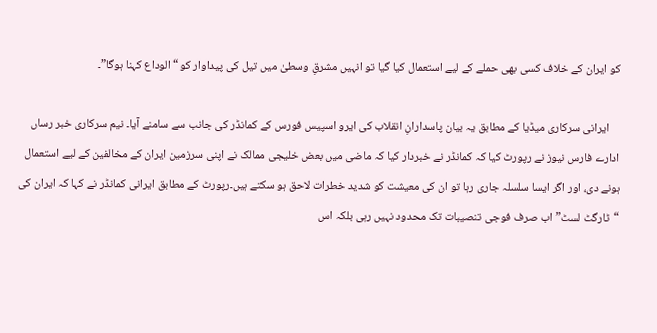کو ایران کے خلاف کسی بھی حملے کے لیے استعمال کیا گیا تو انہیں مشرقِ وسطیٰ میں تیل کی پیداوار کو “الوداع کہنا ہوگا”۔

    ایرانی سرکاری میڈیا کے مطابق یہ بیان پاسدارانِ انقلاب کی ایرو اسپیس فورس کے کمانڈر کی جانب سے سامنے آیا۔ نیم سرکاری خبر رساں ادارے فارس نیوز نے رپورٹ کیا کہ کمانڈر نے خبردار کیا کہ ماضی میں بعض خلیجی ممالک نے اپنی سرزمین ایران کے مخالفین کے لیے استعمال ہونے دی، اور اگر ایسا سلسلہ جاری رہا تو ان کی معیشت کو شدید خطرات لاحق ہو سکتے ہیں۔رپورٹ کے مطابق ایرانی کمانڈر نے کہا کہ ایران کی “ٹارگٹ لسٹ” اب صرف فوجی تنصیبات تک محدود نہیں رہی بلکہ اس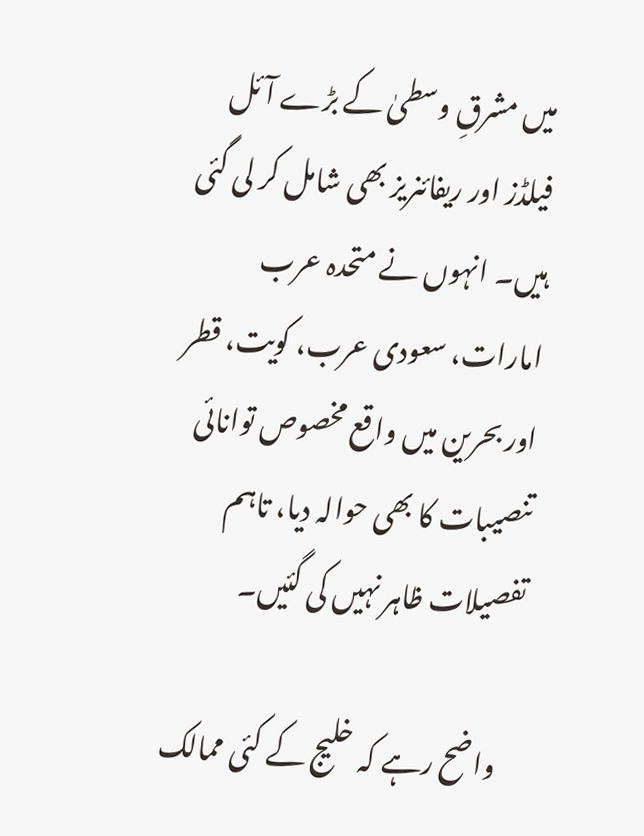میں مشرقِ وسطیٰ کے بڑے آئل فیلڈز اور ریفائنریز بھی شامل کر لی گئی ہیں۔ انہوں نے متحدہ عرب امارات، سعودی عرب، کویت، قطر اور بحرین میں واقع مخصوص توانائی تنصیبات کا بھی حوالہ دیا، تاہم تفصیلات ظاہر نہیں کی گئیں۔

    واضح رہے کہ خلیج کے کئی ممالک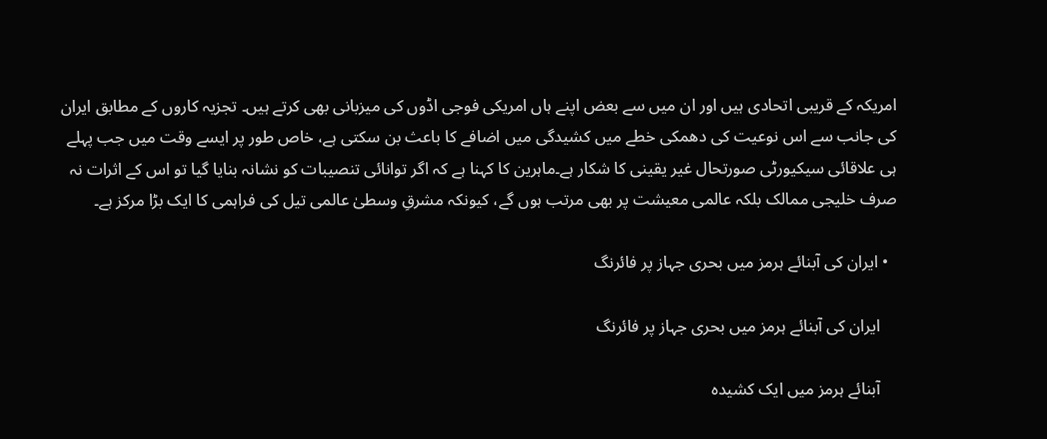امریکہ کے قریبی اتحادی ہیں اور ان میں سے بعض اپنے ہاں امریکی فوجی اڈوں کی میزبانی بھی کرتے ہیں۔ تجزیہ کاروں کے مطابق ایران کی جانب سے اس نوعیت کی دھمکی خطے میں کشیدگی میں اضافے کا باعث بن سکتی ہے، خاص طور پر ایسے وقت میں جب پہلے ہی علاقائی سیکیورٹی صورتحال غیر یقینی کا شکار ہے۔ماہرین کا کہنا ہے کہ اگر توانائی تنصیبات کو نشانہ بنایا گیا تو اس کے اثرات نہ صرف خلیجی ممالک بلکہ عالمی معیشت پر بھی مرتب ہوں گے، کیونکہ مشرقِ وسطیٰ عالمی تیل کی فراہمی کا ایک بڑا مرکز ہے۔

  • ایران کی آبنائے ہرمز میں بحری جہاز پر فائرنگ

    ایران کی آبنائے ہرمز میں بحری جہاز پر فائرنگ

    آبنائے ہرمز میں ایک کشیدہ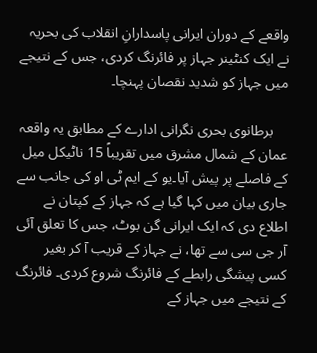واقعے کے دوران ایرانی پاسدارانِ انقلاب کی بحریہ نے ایک کنٹینر جہاز پر فائرنگ کردی، جس کے نتیجے میں جہاز کو شدید نقصان پہنچا۔

    برطانوی بحری نگرانی ادارے کے مطابق یہ واقعہ عمان کے شمال مشرق میں تقریباً 15 ناٹیکل میل کے فاصلے پر پیش آیا۔یو کے ایم ٹی او کی جانب سے جاری بیان میں کہا گیا ہے کہ جہاز کے کپتان نے اطلاع دی کہ ایک ایرانی گن بوٹ، جس کا تعلق آئی آر جی سی سے تھا، نے جہاز کے قریب آ کر بغیر کسی پیشگی رابطے کے فائرنگ شروع کردی۔ فائرنگ کے نتیجے میں جہاز کے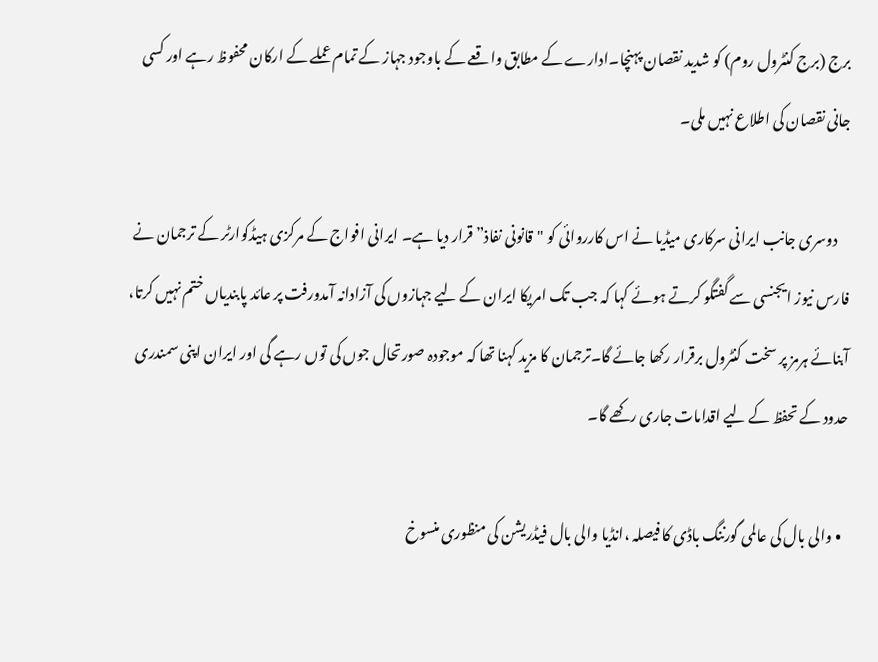برج (برج کنٹرول روم) کو شدید نقصان پہنچا۔ادارے کے مطابق واقعے کے باوجود جہاز کے تمام عملے کے ارکان محفوظ رہے اور کسی جانی نقصان کی اطلاع نہیں ملی۔

    دوسری جانب ایرانی سرکاری میڈیا نے اس کارروائی کو "قانونی نفاذ” قرار دیا ہے۔ ایرانی افواج کے مرکزی ہیڈکوارٹر کے ترجمان نے فارس نیوز ایجنسی سے گفتگو کرتے ہوئے کہا کہ جب تک امریکا ایران کے لیے جہازوں کی آزادانہ آمدورفت پر عائد پابندیاں ختم نہیں کرتا، آبنائے ہرمز پر سخت کنٹرول برقرار رکھا جائے گا۔ترجمان کا مزید کہنا تھا کہ موجودہ صورتحال جوں کی توں رہے گی اور ایران اپنی سمندری حدود کے تحفظ کے لیے اقدامات جاری رکھے گا۔

  • والی بال کی عالمی گورننگ باڈی کا فیصلہ ،انڈیا والی بال فیڈریشن کی منظوری منسوخ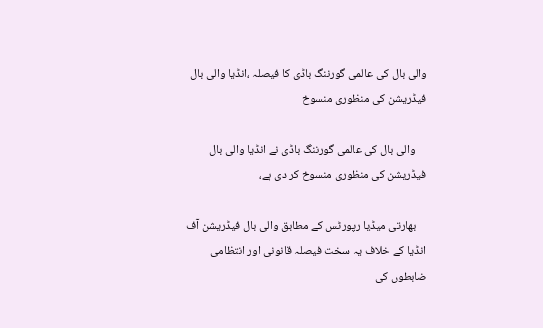والی بال کی عالمی گورننگ باڈی کا فیصلہ ،انڈیا والی بال فیڈریشن کی منظوری منسوخ

    والی بال کی عالمی گورننگ باڈی نے انڈیا والی بال فیڈریشن کی منظوری منسوخ کر دی ہے،

    بھارتی میڈیا رپورٹس کے مطابق والی بال فیڈریشن آف انڈیا کے خلاف یہ سخت فیصلہ قانونی اور انتظامی ضابطوں کی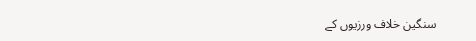سنگین خلاف ورزیوں کے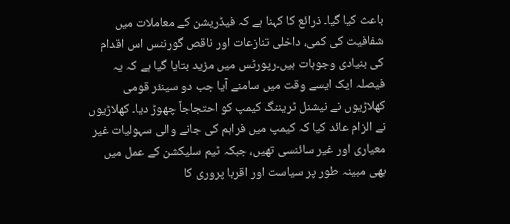باعث کیا گیا۔ ذرائع کا کہنا ہے کہ فیڈریشن کے معاملات میں شفافیت کی کمی، داخلی تنازعات اور ناقص گورننس اس اقدام کی بنیادی وجوہات ہیں۔رپورٹس میں مزید بتایا گیا ہے کہ یہ فیصلہ ایک ایسے وقت میں سامنے آیا جب دو سینئر قومی کھلاڑیوں نے نیشنل ٹریننگ کیمپ کو احتجاجاً چھوڑ دیا۔ کھلاڑیوں نے الزام عائد کیا کہ کیمپ میں فراہم کی جانے والی سہولیات غیر معیاری اور غیر سائنسی تھیں، جبکہ ٹیم سلیکشن کے عمل میں بھی مبینہ طور پر سیاست اور اقربا پروری کا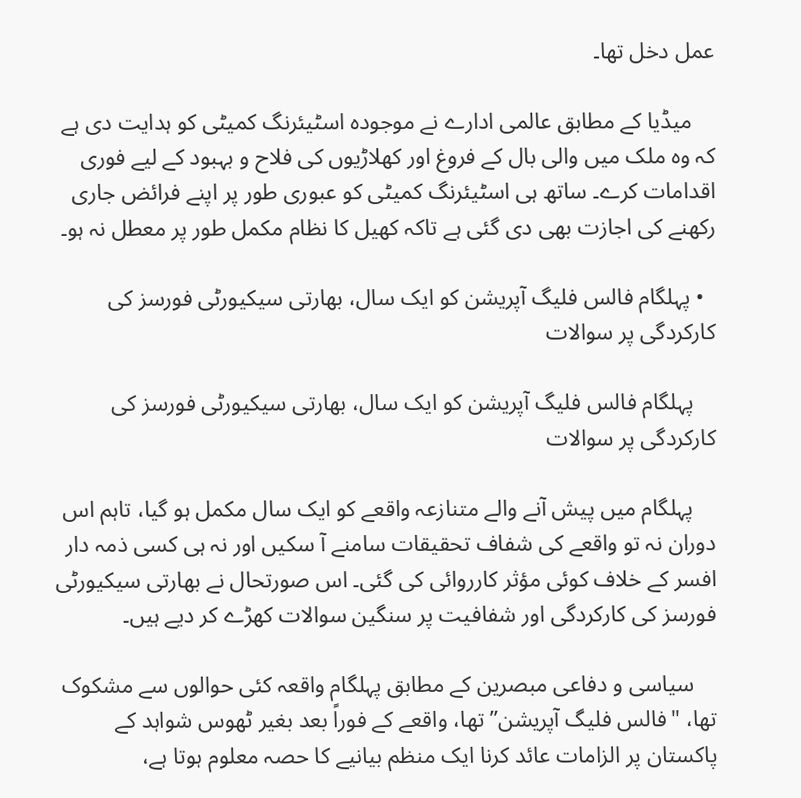عمل دخل تھا۔

    میڈیا کے مطابق عالمی ادارے نے موجودہ اسٹیئرنگ کمیٹی کو ہدایت دی ہے کہ وہ ملک میں والی بال کے فروغ اور کھلاڑیوں کی فلاح و بہبود کے لیے فوری اقدامات کرے۔ ساتھ ہی اسٹیئرنگ کمیٹی کو عبوری طور پر اپنے فرائض جاری رکھنے کی اجازت بھی دی گئی ہے تاکہ کھیل کا نظام مکمل طور پر معطل نہ ہو۔

  • پہلگام فالس فلیگ آپریشن کو ایک سال، بھارتی سیکیورٹی فورسز کی کارکردگی پر سوالات

    پہلگام فالس فلیگ آپریشن کو ایک سال، بھارتی سیکیورٹی فورسز کی کارکردگی پر سوالات

    پہلگام میں پیش آنے والے متنازعہ واقعے کو ایک سال مکمل ہو گیا، تاہم اس دوران نہ تو واقعے کی شفاف تحقیقات سامنے آ سکیں اور نہ ہی کسی ذمہ دار افسر کے خلاف کوئی مؤثر کارروائی کی گئی۔ اس صورتحال نے بھارتی سیکیورٹی فورسز کی کارکردگی اور شفافیت پر سنگین سوالات کھڑے کر دیے ہیں۔

    سیاسی و دفاعی مبصرین کے مطابق پہلگام واقعہ کئی حوالوں سے مشکوک تھا، "فالس فلیگ آپریشن”تھا، واقعے کے فوراً بعد بغیر ٹھوس شواہد کے پاکستان پر الزامات عائد کرنا ایک منظم بیانیے کا حصہ معلوم ہوتا ہے،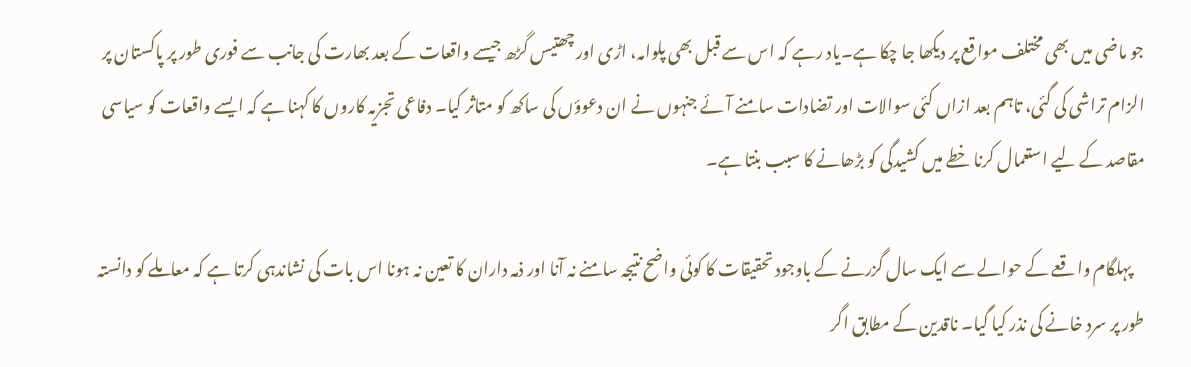جو ماضی میں بھی مختلف مواقع پر دیکھا جا چکا ہے۔یاد رہے کہ اس سے قبل بھی پلوامہ، اڑی اور چھتیس گڑھ جیسے واقعات کے بعد بھارت کی جانب سے فوری طور پر پاکستان پر الزام تراشی کی گئی، تاہم بعد ازاں کئی سوالات اور تضادات سامنے آئے جنہوں نے ان دعوؤں کی ساکھ کو متاثر کیا۔ دفاعی تجزیہ کاروں کا کہنا ہے کہ ایسے واقعات کو سیاسی مقاصد کے لیے استعمال کرنا خطے میں کشیدگی کو بڑھانے کا سبب بنتا ہے۔

    پہلگام واقعے کے حوالے سے ایک سال گزرنے کے باوجود تحقیقات کا کوئی واضح نتیجہ سامنے نہ آنا اور ذمہ داران کا تعین نہ ہونا اس بات کی نشاندہی کرتا ہے کہ معاملے کو دانستہ طور پر سرد خانے کی نذر کیا گیا۔ ناقدین کے مطابق اگر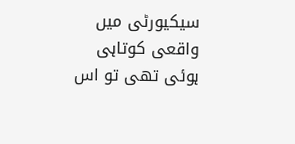سیکیورٹی میں واقعی کوتاہی ہوئی تھی تو اس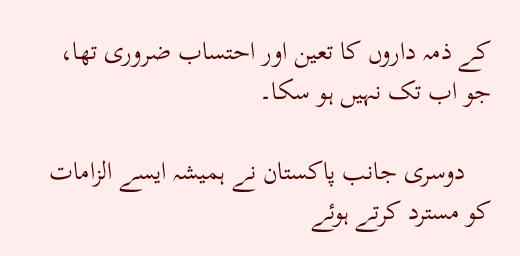کے ذمہ داروں کا تعین اور احتساب ضروری تھا، جو اب تک نہیں ہو سکا۔

    دوسری جانب پاکستان نے ہمیشہ ایسے الزامات کو مسترد کرتے ہوئے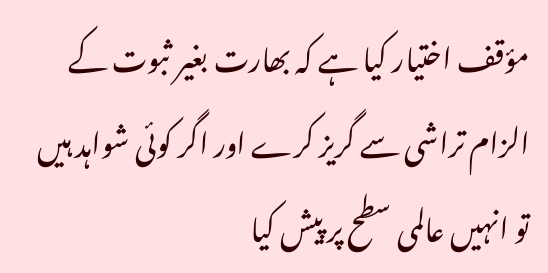مؤقف اختیار کیا ہے کہ بھارت بغیر ثبوت کے الزام تراشی سے گریز کرے اور اگر کوئی شواہد ہیں تو انہیں عالمی سطح پر پیش کیا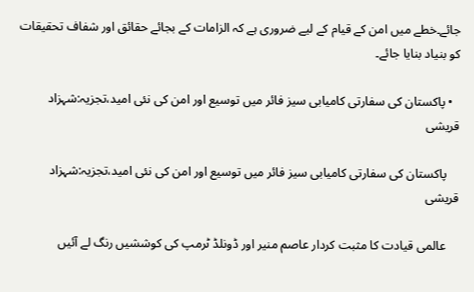جائے۔خطے میں امن کے قیام کے لیے ضروری ہے کہ الزامات کے بجائے حقائق اور شفاف تحقیقات کو بنیاد بنایا جائے۔

  • پاکستان کی سفارتی کامیابی سیز فائر میں توسیع اور امن کی نئی امید،تجزیہ:شہزاد قریشی

    پاکستان کی سفارتی کامیابی سیز فائر میں توسیع اور امن کی نئی امید،تجزیہ:شہزاد قریشی

    عالمی قیادت کا مثبت کردار عاصم منیر اور ڈونلڈ ٹرمپ کی کوششیں رنگ لے آئیں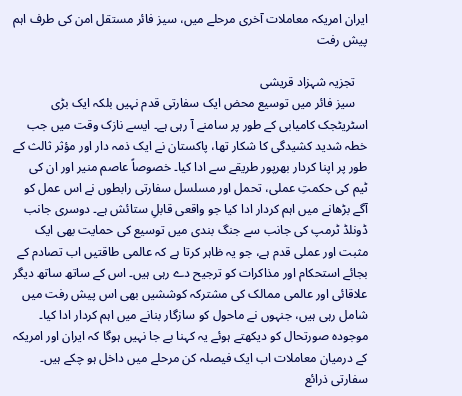ایران امریکہ معاملات آخری مرحلے میں، سیز فائر مستقل امن کی طرف اہم پیش رفت

    تجزیہ شہزاد قریشی
    سیز فائر میں توسیع محض ایک سفارتی قدم نہیں بلکہ ایک بڑی اسٹریٹجک کامیابی کے طور پر سامنے آ رہی ہے۔ ایسے نازک وقت میں جب خطہ شدید کشیدگی کا شکار تھا، پاکستان نے ایک ذمہ دار اور مؤثر ثالث کے طور پر اپنا کردار بھرپور طریقے سے ادا کیا۔ خصوصاً عاصم منیر اور ان کی ٹیم کی حکمتِ عملی، تحمل اور مسلسل سفارتی رابطوں نے اس عمل کو آگے بڑھانے میں اہم کردار ادا کیا جو واقعی قابلِ ستائش ہے۔ دوسری جانب ڈونلڈ ٹرمپ کی جانب سے جنگ بندی میں توسیع کی حمایت بھی ایک مثبت اور عملی قدم ہے، جو یہ ظاہر کرتا ہے کہ عالمی طاقتیں اب تصادم کے بجائے استحکام اور مذاکرات کو ترجیح دے رہی ہیں۔ اس کے ساتھ ساتھ دیگر علاقائی اور عالمی ممالک کی مشترکہ کوششیں بھی اس پیش رفت میں شامل رہی ہیں، جنہوں نے ماحول کو سازگار بنانے میں اہم کردار ادا کیا۔ موجودہ صورتحال کو دیکھتے ہوئے یہ کہنا بے جا نہیں ہوگا کہ ایران اور امریکہ کے درمیان معاملات اب ایک فیصلہ کن مرحلے میں داخل ہو چکے ہیں۔ سفارتی ذرائع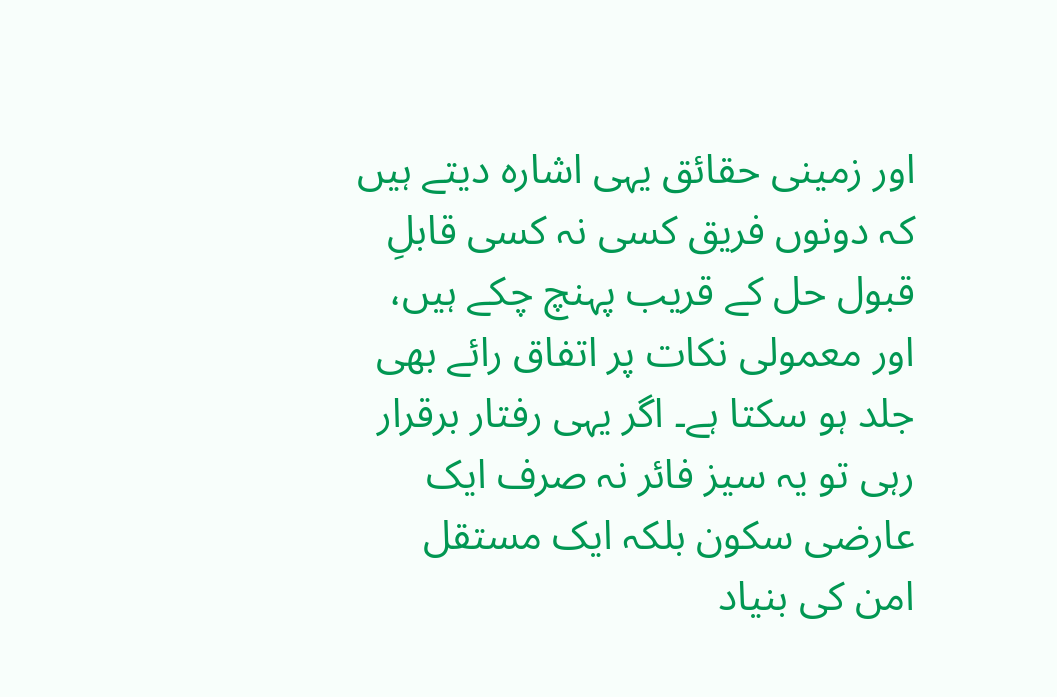اور زمینی حقائق یہی اشارہ دیتے ہیں کہ دونوں فریق کسی نہ کسی قابلِ قبول حل کے قریب پہنچ چکے ہیں، اور معمولی نکات پر اتفاق رائے بھی جلد ہو سکتا ہے۔ اگر یہی رفتار برقرار رہی تو یہ سیز فائر نہ صرف ایک عارضی سکون بلکہ ایک مستقل امن کی بنیاد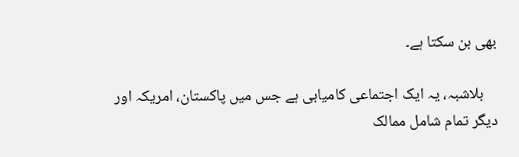بھی بن سکتا ہے۔

    بلاشبہ، یہ ایک اجتماعی کامیابی ہے جس میں پاکستان، امریکہ اور دیگر تمام شامل ممالک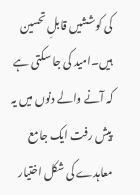کی کوششیں قابلِ تحسین ہیں۔امید کی جا سکتی ہے کہ آنے والے دنوں میں یہ پیش رفت ایک جامع معاہدے کی شکل اختیار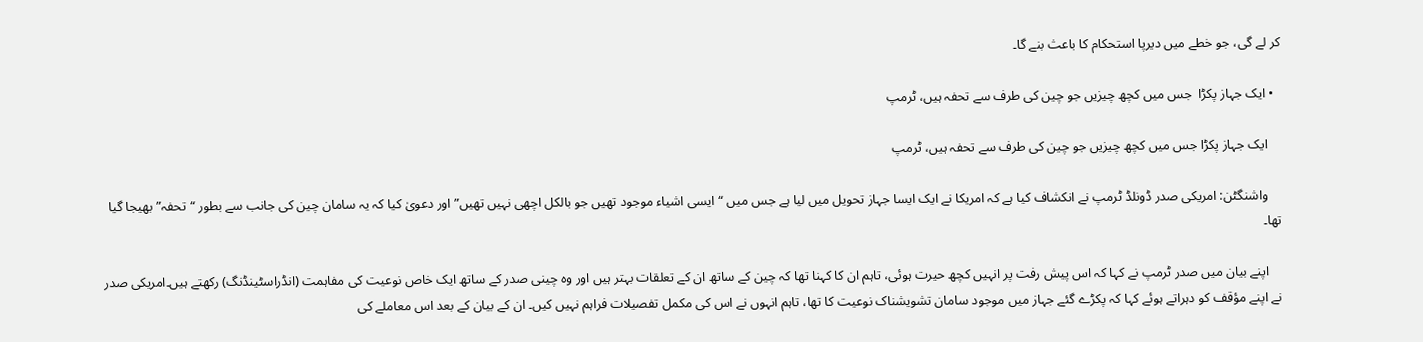کر لے گی، جو خطے میں دیرپا استحکام کا باعث بنے گا۔

  • ایک جہاز پکڑا  جس میں کچھ چیزیں جو چین کی طرف سے تحفہ ہیں، ٹرمپ

    ایک جہاز پکڑا جس میں کچھ چیزیں جو چین کی طرف سے تحفہ ہیں، ٹرمپ

    واشنگٹن: امریکی صدر ڈونلڈ ٹرمپ نے انکشاف کیا ہے کہ امریکا نے ایک ایسا جہاز تحویل میں لیا ہے جس میں “ایسی اشیاء موجود تھیں جو بالکل اچھی نہیں تھیں” اور دعویٰ کیا کہ یہ سامان چین کی جانب سے بطور “تحفہ” بھیجا گیا تھا۔

    اپنے بیان میں صدر ٹرمپ نے کہا کہ اس پیش رفت پر انہیں کچھ حیرت ہوئی، تاہم ان کا کہنا تھا کہ چین کے ساتھ ان کے تعلقات بہتر ہیں اور وہ چینی صدر کے ساتھ ایک خاص نوعیت کی مفاہمت (انڈراسٹینڈنگ) رکھتے ہیں۔امریکی صدر نے اپنے مؤقف کو دہراتے ہوئے کہا کہ پکڑے گئے جہاز میں موجود سامان تشویشناک نوعیت کا تھا، تاہم انہوں نے اس کی مکمل تفصیلات فراہم نہیں کیں۔ ان کے بیان کے بعد اس معاملے کی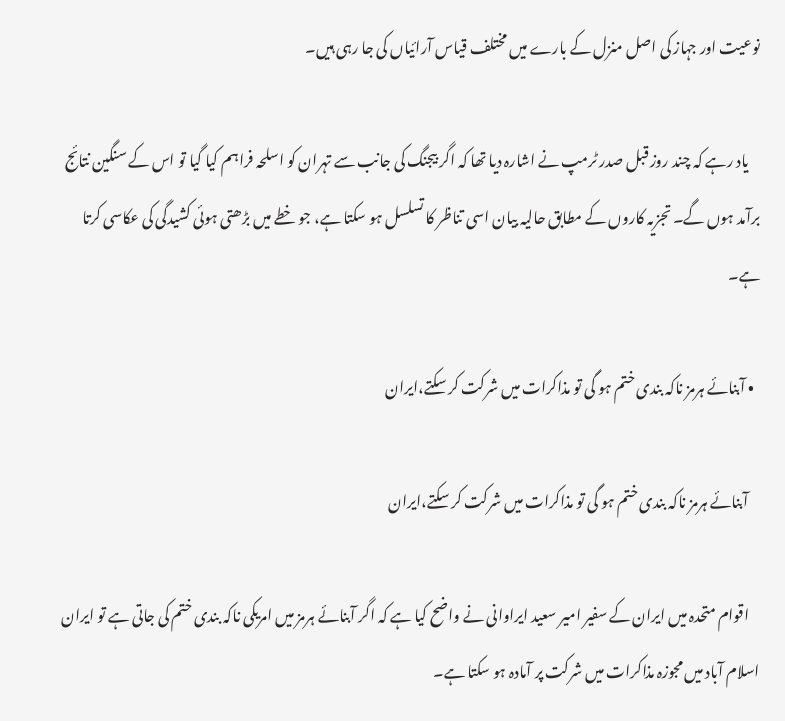نوعیت اور جہاز کی اصل منزل کے بارے میں مختلف قیاس آرائیاں کی جا رہی ہیں۔

    یاد رہے کہ چند روز قبل صدر ٹرمپ نے اشارہ دیا تھا کہ اگر بیجنگ کی جانب سے تہران کو اسلحہ فراہم کیا گیا تو اس کے سنگین نتائج برآمد ہوں گے۔ تجزیہ کاروں کے مطابق حالیہ بیان اسی تناظر کا تسلسل ہو سکتا ہے، جو خطے میں بڑھتی ہوئی کشیدگی کی عکاسی کرتا ہے۔

  • آبنائے ہرمز ناکہ بندی ختم ہو گی تو مذاکرات میں شرکت کر سکتے،ایران

    آبنائے ہرمز ناکہ بندی ختم ہو گی تو مذاکرات میں شرکت کر سکتے،ایران

    اقوام متحدہ میں ایران کے سفیر امیر سعید ایراوانی نے واضح کیا ہے کہ اگر آبنائے ہرمز میں امریکی ناکہ بندی ختم کی جاتی ہے تو ایران اسلام آباد میں مجوزہ مذاکرات میں شرکت پر آمادہ ہو سکتا ہے۔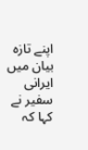اپنے تازہ بیان میں ایرانی سفیر نے کہا کہ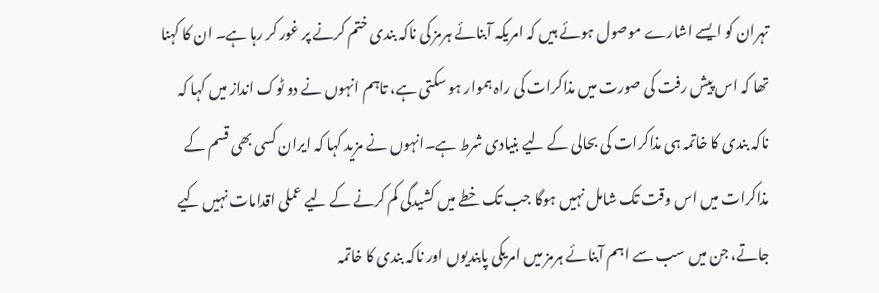تہران کو ایسے اشارے موصول ہوئے ہیں کہ امریکہ آبنائے ہرمز کی ناکہ بندی ختم کرنے پر غور کر رہا ہے۔ ان کا کہنا تھا کہ اس پیش رفت کی صورت میں مذاکرات کی راہ ہموار ہو سکتی ہے، تاہم انہوں نے دو ٹوک انداز میں کہا کہ ناکہ بندی کا خاتمہ ہی مذاکرات کی بحالی کے لیے بنیادی شرط ہے۔انہوں نے مزید کہا کہ ایران کسی بھی قسم کے مذاکرات میں اس وقت تک شامل نہیں ہوگا جب تک خطے میں کشیدگی کم کرنے کے لیے عملی اقدامات نہیں کیے جاتے، جن میں سب سے اہم آبنائے ہرمز میں امریکی پابندیوں اور ناکہ بندی کا خاتمہ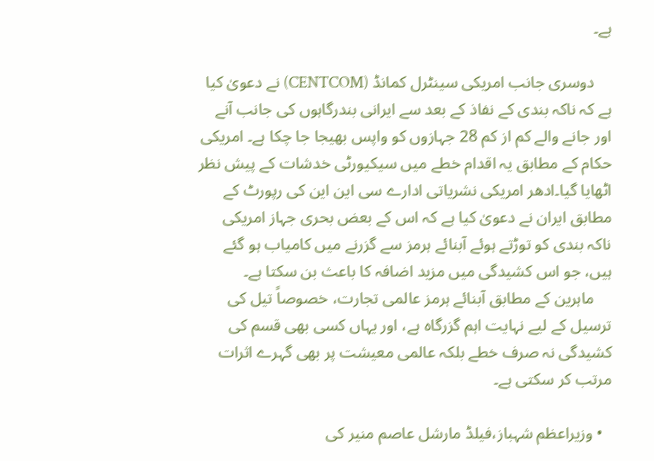ہے۔

    دوسری جانب امریکی سینٹرل کمانڈ (CENTCOM) نے دعویٰ کیا ہے کہ ناکہ بندی کے نفاذ کے بعد سے ایرانی بندرگاہوں کی جانب آنے اور جانے والے کم از کم 28 جہازوں کو واپس بھیجا جا چکا ہے۔ امریکی حکام کے مطابق یہ اقدام خطے میں سیکیورٹی خدشات کے پیش نظر اٹھایا گیا۔ادھر امریکی نشریاتی ادارے سی این این کی رپورٹ کے مطابق ایران نے دعویٰ کیا ہے کہ اس کے بعض بحری جہاز امریکی ناکہ بندی کو توڑتے ہوئے آبنائے ہرمز سے گزرنے میں کامیاب ہو گئے ہیں، جو اس کشیدگی میں مزید اضافہ کا باعث بن سکتا ہے۔
    ماہرین کے مطابق آبنائے ہرمز عالمی تجارت، خصوصاً تیل کی ترسیل کے لیے نہایت اہم گزرگاہ ہے، اور یہاں کسی بھی قسم کی کشیدگی نہ صرف خطے بلکہ عالمی معیشت پر بھی گہرے اثرات مرتب کر سکتی ہے۔

  • وزیراعظم شہباز،فیلڈ مارشل عاصم منیر کی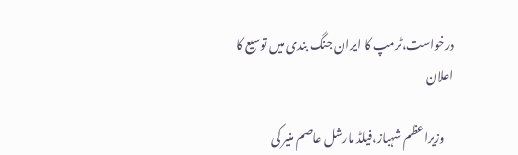درخواست،ٹرمپ کا ایران جنگ بندی میں توسیع کا اعلان

    وزیراعظم شہباز،فیلڈ مارشل عاصم منیر کی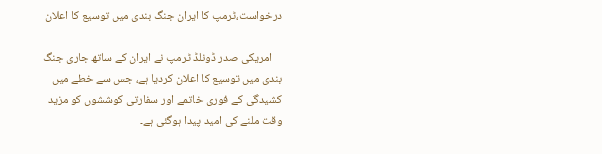درخواست،ٹرمپ کا ایران جنگ بندی میں توسیع کا اعلان

    امریکی صدر ڈونلڈ ٹرمپ نے ایران کے ساتھ جاری جنگ بندی میں توسیع کا اعلان کردیا ہے، جس سے خطے میں کشیدگی کے فوری خاتمے اور سفارتی کوششوں کو مزید وقت ملنے کی امید پیدا ہوگئی ہے۔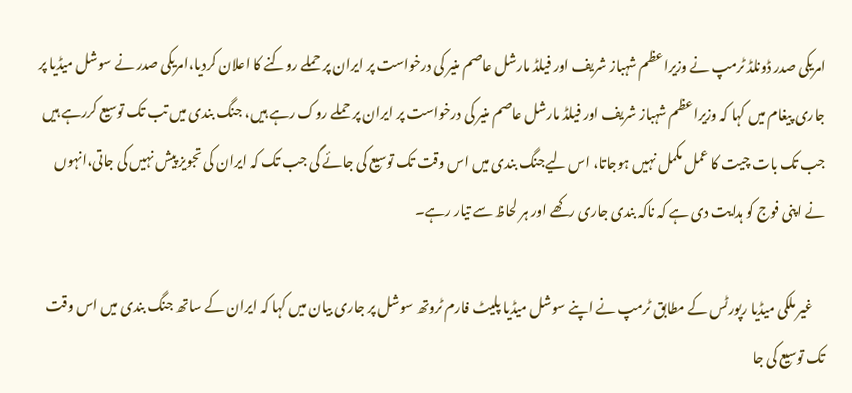امریکی صدر ڈونلڈ ٹرمپ نے وزیراعظم شہباز شریف اور فیلڈ مارشل عاصم منیر کی درخواست پر ایران پر حملے روکنے کا اعلان کردیا،امریکی صدر نے سوشل میڈیا پر جاری پیغام میں کہا کہ وزیراعظم شہباز شریف اور فیلڈ مارشل عاصم منیر کی درخواست پر ایران پر حملے روک رہے ہیں، جنگ بندی میں تب تک توسیع کررہے ہیں جب تک بات چیت کا عمل مکمل نہیں ہوجاتا، اس لیےجنگ بندی میں اس وقت تک توسیع کی جائے گی جب تک کہ ایران کی تجویز پیش نہیں کی جاتی،انہوں نے اپنی فوج کو ہدایت دی ہے کہ ناکہ بندی جاری رکھے اور ہر لحاظ سے تیار رہے۔

    غیر ملکی میڈیا رپورٹس کے مطابق ٹرمپ نے اپنے سوشل میڈیا پلیٹ فارم ٹروتھ سوشل پر جاری بیان میں کہا کہ ایران کے ساتھ جنگ بندی میں اس وقت تک توسیع کی جا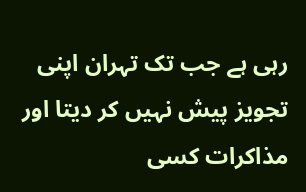رہی ہے جب تک تہران اپنی تجویز پیش نہیں کر دیتا اور مذاکرات کسی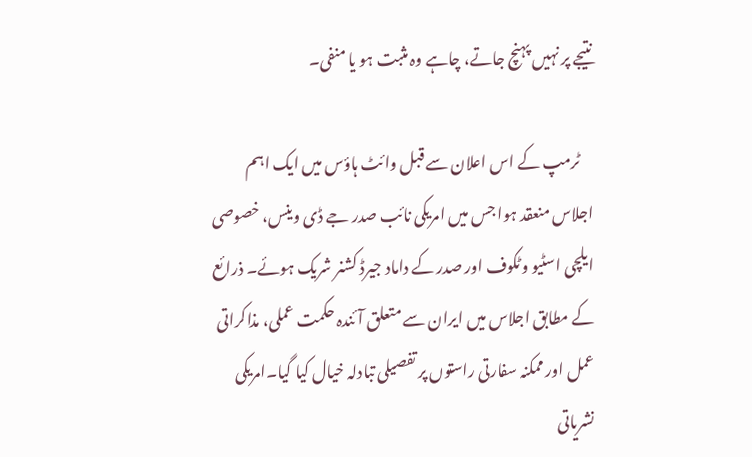نتیجے پر نہیں پہنچ جاتے، چاہے وہ مثبت ہو یا منفی۔

    ٹرمپ کے اس اعلان سے قبل وائٹ ہاؤس میں ایک اہم اجلاس منعقد ہوا جس میں امریکی نائب صدر جے ڈی وینس، خصوصی ایلچی اسٹیو وٹکوف اور صدر کے داماد جیرڈ کشنر شریک ہوئے۔ ذرائع کے مطابق اجلاس میں ایران سے متعلق آئندہ حکمت عملی، مذاکراتی عمل اور ممکنہ سفارتی راستوں پر تفصیلی تبادلہ خیال کیا گیا۔امریکی نشریاتی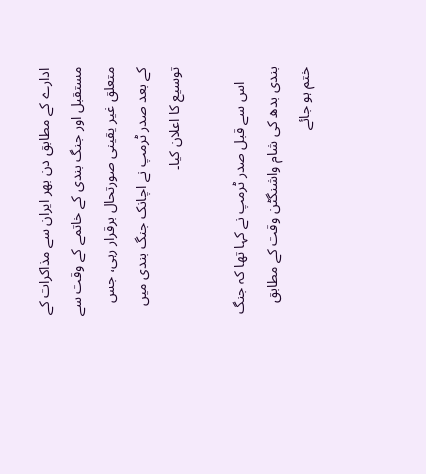ادارے کے مطابق دن بھر ایران سے مذاکرات کے مستقبل اور جنگ بندی کے خاتمے کے وقت سے متعلق غیر یقینی صورتحال برقرار رہی، جس کے بعد صدر ٹرمپ نے اچانک جنگ بندی میں توسیع کا اعلان کیا۔

    اس سے قبل صدر ٹرمپ نے کہا تھا کہ جنگ بندی بدھ کی شام واشنگٹن وقت کے مطابق ختم ہو جائے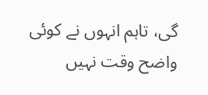گی، تاہم انہوں نے کوئی واضح وقت نہیں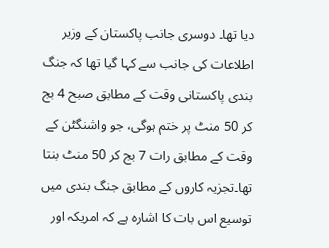دیا تھا۔ دوسری جانب پاکستان کے وزیر اطلاعات کی جانب سے کہا گیا تھا کہ جنگ بندی پاکستانی وقت کے مطابق صبح 4 بج کر 50 منٹ پر ختم ہوگی، جو واشنگٹن کے وقت کے مطابق رات 7 بج کر 50 منٹ بنتا تھا۔تجزیہ کاروں کے مطابق جنگ بندی میں توسیع اس بات کا اشارہ ہے کہ امریکہ اور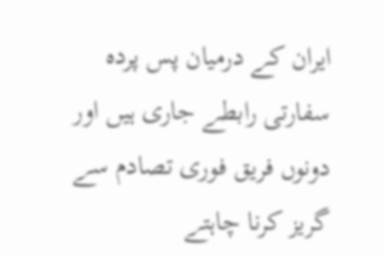ایران کے درمیان پس پردہ سفارتی رابطے جاری ہیں اور دونوں فریق فوری تصادم سے گریز کرنا چاہتے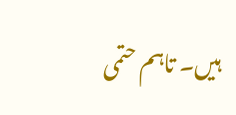ہیں۔ تاہم حتمی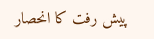پیش رفت کا انحصار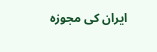ایران کی مجوزہ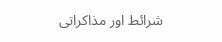شرائط اور مذاکراتی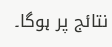نتائج پر ہوگا۔